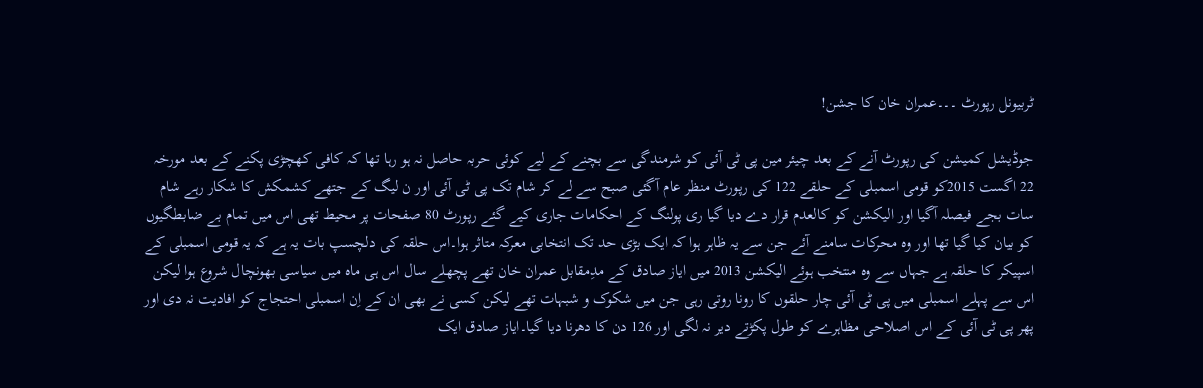ٹربیونل رپورٹ ۔۔۔عمران خان کا جشن!

جوڈیشل کمیشن کی رپورٹ آنے کے بعد چیئر مین پی ٹی آئی کو شرمندگی سے بچنے کے لیے کوئی حربہ حاصل نہ ہو رہا تھا کہ کافی کھچڑی پکنے کے بعد مورخہ 22 اگست 2015کو قومی اسمبلی کے حلقے 122 کی رپورٹ منظر عام آگئی صبح سے لے کر شام تک پی ٹی آئی اور ن لیگ کے جتھے کشمکش کا شکار رہے شام سات بجے فیصلہ آگیا اور الیکشن کو کالعدم قرار دے دیا گیا ری پولنگ کے احکامات جاری کیے گئے رپورٹ 80 صفحات پر محیط تھی اس میں تمام بے ضابطگیوں کو بیان کیا گیا تھا اور وہ محرکات سامنے آئے جن سے یہ ظاہر ہوا کہ ایک بڑی حد تک انتخابی معرکہ متاثر ہوا۔اس حلقہ کی دلچسپ بات یہ ہے کہ یہ قومی اسمبلی کے اسپیکر کا حلقہ ہے جہاں سے وہ منتخب ہوئے الیکشن 2013 میں ایاز صادق کے مدِمقابل عمران خان تھے پچھلے سال اس ہی ماہ میں سیاسی بھونچال شروع ہوا لیکن اس سے پہلے اسمبلی میں پی ٹی آئی چار حلقوں کا رونا روتی رہی جن میں شکوک و شبہات تھے لیکن کسی نے بھی ان کے اِن اسمبلی احتجاج کو افادیت نہ دی اور پھر پی ٹی آئی کے اس اصلاحی مظاہرے کو طول پکڑتے دیر نہ لگی اور 126 دن کا دھرنا دیا گیا۔ایاز صادق ایک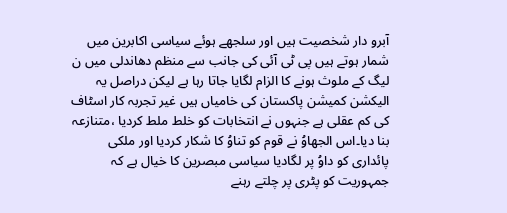آبرو دار شخصیت ہیں اور سلجھے ہوئے سیاسی اکابرین میں شمار ہوتے ہیں پی ٹی آئی کی جانب سے منظم دھاندلی میں ن لیگ کے ملوث ہونے کا الزام لگایا جاتا رہا ہے لیکن دراصل یہ الیکشن کمیشن پاکستان کی خامیاں ہیں غیر تجربہ کار اسٹاف کی کم عقلی ہے جنہوں نے انتخابات کو خلط ملط کردیا ،متنازعہ بنا دیا۔اس الجھاوُ نے قوم کو تناوُ کا شکار کردیا اور ملکی پائداری کو داوُ پر لگادیا سیاسی مبصرین کا خیال ہے کہ جمہوریت کو پٹری پر چلتے رہنے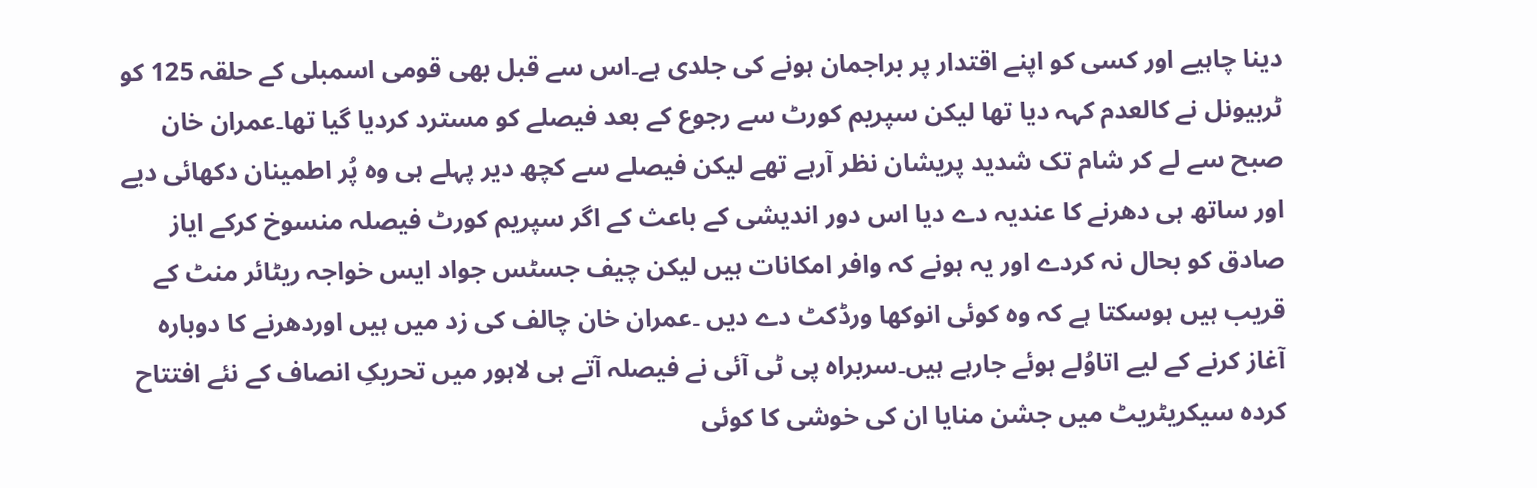دینا چاہیے اور کسی کو اپنے اقتدار پر براجمان ہونے کی جلدی ہے۔اس سے قبل بھی قومی اسمبلی کے حلقہ 125 کو ٹربیونل نے کالعدم کہہ دیا تھا لیکن سپریم کورٹ سے رجوع کے بعد فیصلے کو مسترد کردیا گیا تھا۔عمران خان صبح سے لے کر شام تک شدید پریشان نظر آرہے تھے لیکن فیصلے سے کچھ دیر پہلے ہی وہ پُر اطمینان دکھائی دیے اور ساتھ ہی دھرنے کا عندیہ دے دیا اس دور اندیشی کے باعث کے اگر سپریم کورٹ فیصلہ منسوخ کرکے ایاز صادق کو بحال نہ کردے اور یہ ہونے کہ وافر امکانات ہیں لیکن چیف جسٹس جواد ایس خواجہ ریٹائر منٹ کے قریب ہیں ہوسکتا ہے کہ وہ کوئی انوکھا ورڈکٹ دے دیں ۔عمران خان چالف کی زد میں ہیں اوردھرنے کا دوبارہ آغاز کرنے کے لیے اتاوُلے ہوئے جارہے ہیں۔سربراہ پی ٹی آئی نے فیصلہ آتے ہی لاہور میں تحریکِ انصاف کے نئے افتتاح کردہ سیکریٹریٹ میں جشن منایا ان کی خوشی کا کوئی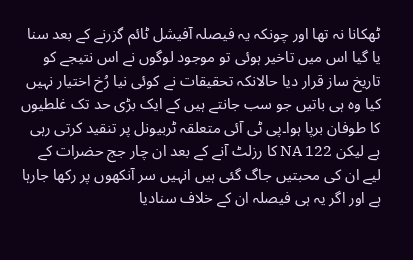ٹھکانا نہ تھا اور چونکہ یہ فیصلہ آفیشل ٹائم گزرنے کے بعد سنا یا گیا اس میں تاخیر ہوئی تو موجود لوگوں نے اس نتیجے کو تاریخ ساز قرار دیا حالانکہ تحقیقات نے کوئی نیا رُخ اختیار نہیں کیا وہ ہی باتیں جو سب جانتے ہیں کے ایک بڑی حد تک غلطیوں کا طوفان برپا ہوا۔پی ٹی آئی متعلقہ ٹربیونل پر تنقید کرتی رہی ہے لیکن NA 122 کا رزلٹ آنے کے بعد ان چار جج حضرات کے لیے ان کی محبتیں جاگ گئی ہیں انہیں سر آنکھوں پر رکھا جارہا ہے اور اگر یہ ہی فیصلہ ان کے خلاف سنادیا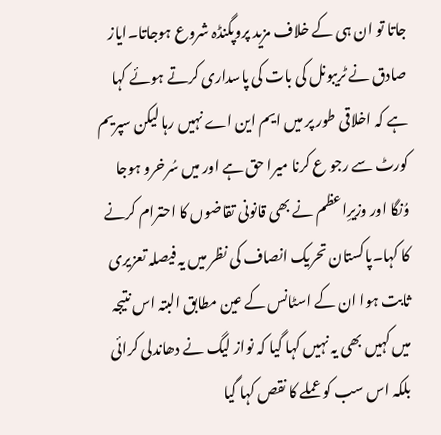جاتا تو ان ہی کے خلاف مزید پروپگنڈہ شروع ہوجاتا۔ایاز صادق نے ٹریبونل کی بات کی پاسداری کرتے ہوئے کہا ہے کہ اخلاقی طور پر میں ایم این اے نہیں رہا لیکن سپریم کورٹ سے رجو ع کرنا میرا حق ہے اور میں سُرخرو ہوجا وُنگا اور وزیرِاعظم نے بھی قانونی تقاضوں کا احترام کرنے کا کہا۔پاکستان تحریک انصاف کی نظر میں یہ فیصلہ تعزیری ثابت ہوا ان کے اسٹانس کے عین مطابق البتہ اس نتیجہ میں کہیں بھی یہ نہیں کہا گیا کہ نواز لیگ نے دھاندلی کرائی بلکہ اس سب کو عملے کا نقص کہا گیا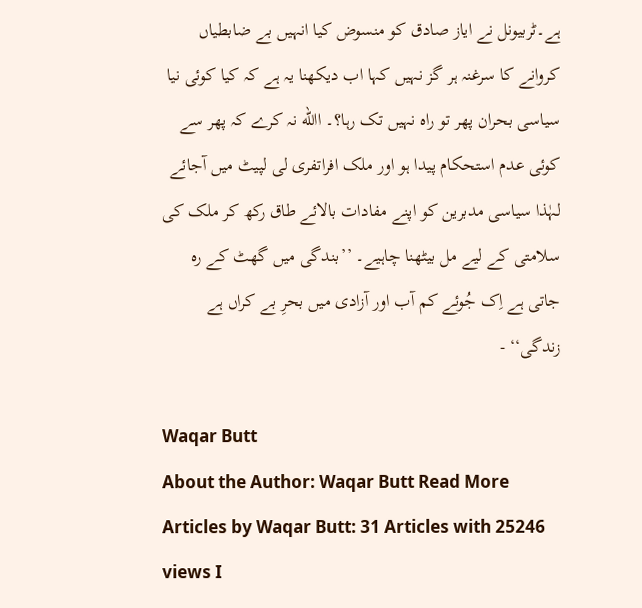ہے۔ٹربیونل نے ایاز صادق کو منسوض کیا انہیں بے ضابطیاں کروانے کا سرغنہ ہر گز نہیں کہا اب دیکھنا یہ ہے کہ کیا کوئی نیا سیاسی بحران پھر تو راہ نہیں تک رہا؟۔ االله نہ کرے کہ پھر سے کوئی عدم استحکام پیدا ہو اور ملک افراتفری لی لپیٹ میں آجائے لہٰذا سیاسی مدبرین کو اپنے مفادات بالائے طاق رکھ کر ملک کی سلامتی کے لیے مل بیٹھنا چاہیے۔ ’’بندگی میں گھٹ کے رہ جاتی ہے اِک جُوئے کم آب اور آزادی میں بحرِ بے کراں ہے زندگی‘‘ -

Waqar Butt
About the Author: Waqar Butt Read More Articles by Waqar Butt: 31 Articles with 25246 views I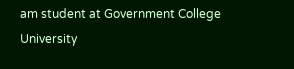am student at Government College University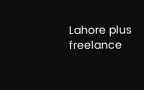Lahore plus freelance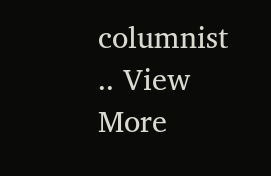columnist .. View More